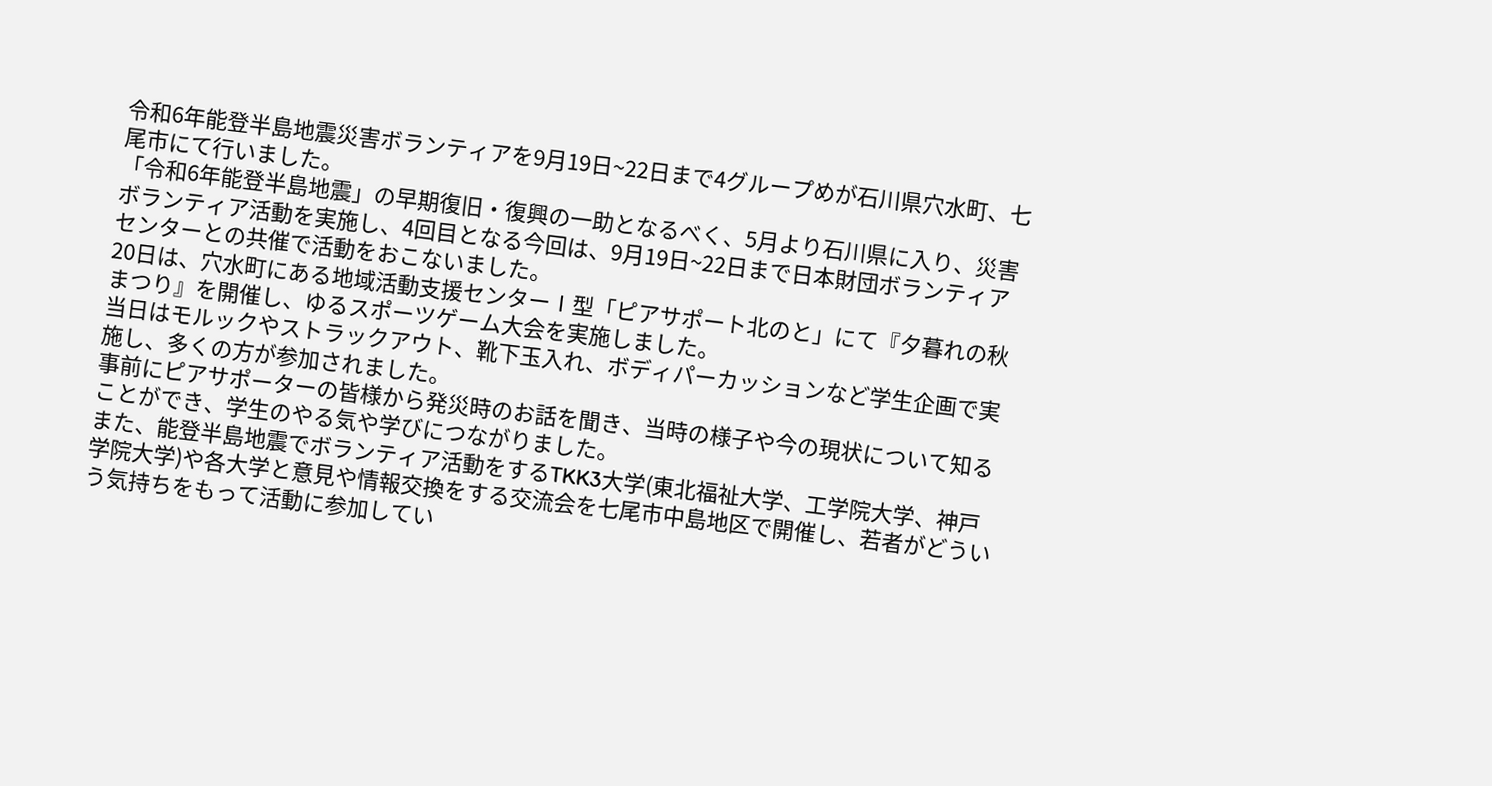令和6年能登半島地震災害ボランティアを9月19日~22日まで4グループめが石川県穴水町、七尾市にて行いました。
「令和6年能登半島地震」の早期復旧・復興の一助となるべく、5月より石川県に入り、災害ボランティア活動を実施し、4回目となる今回は、9月19日~22日まで日本財団ボランティアセンターとの共催で活動をおこないました。
20日は、穴水町にある地域活動支援センターⅠ型「ピアサポート北のと」にて『夕暮れの秋まつり』を開催し、ゆるスポーツゲーム大会を実施しました。
当日はモルックやストラックアウト、靴下玉入れ、ボディパーカッションなど学生企画で実施し、多くの方が参加されました。
事前にピアサポーターの皆様から発災時のお話を聞き、当時の様子や今の現状について知ることができ、学生のやる気や学びにつながりました。
また、能登半島地震でボランティア活動をするTKK3大学(東北福祉大学、工学院大学、神戸学院大学)や各大学と意見や情報交換をする交流会を七尾市中島地区で開催し、若者がどういう気持ちをもって活動に参加してい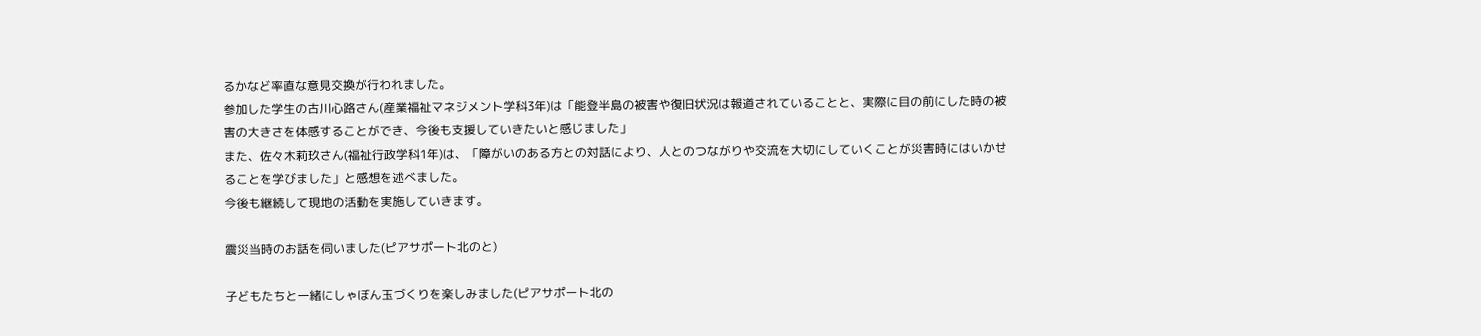るかなど率直な意見交換が行われました。
参加した学生の古川心路さん(産業福祉マネジメント学科3年)は「能登半島の被害や復旧状況は報道されていることと、実際に目の前にした時の被害の大きさを体感することができ、今後も支援していきたいと感じました」
また、佐々木莉玖さん(福祉行政学科1年)は、「障がいのある方との対話により、人とのつながりや交流を大切にしていくことが災害時にはいかせることを学びました」と感想を述べました。
今後も継続して現地の活動を実施していきます。

震災当時のお話を伺いました(ピアサポート北のと)

子どもたちと一緒にしゃぼん玉づくりを楽しみました(ピアサポート北の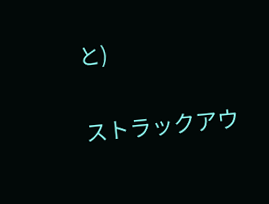と)

ストラックアウ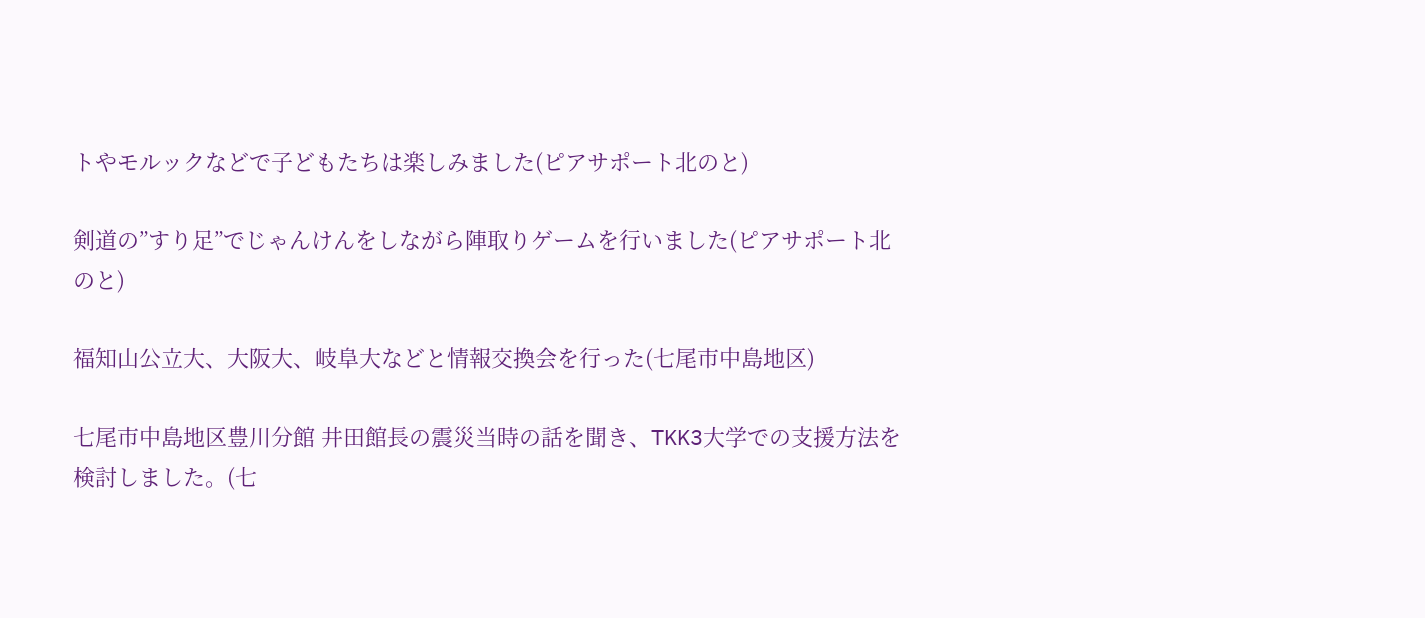トやモルックなどで子どもたちは楽しみました(ピアサポート北のと)

剣道の”すり足”でじゃんけんをしながら陣取りゲームを行いました(ピアサポート北のと)

福知山公立大、大阪大、岐阜大などと情報交換会を行った(七尾市中島地区)

七尾市中島地区豊川分館 井田館長の震災当時の話を聞き、TKK3大学での支援方法を検討しました。(七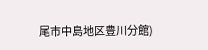尾市中島地区豊川分館)